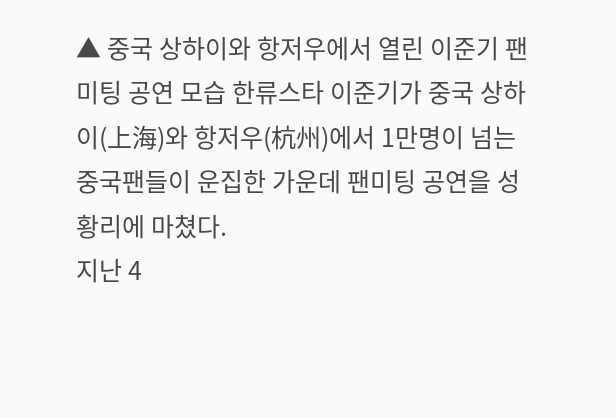▲ 중국 상하이와 항저우에서 열린 이준기 팬미팅 공연 모습 한류스타 이준기가 중국 상하이(上海)와 항저우(杭州)에서 1만명이 넘는 중국팬들이 운집한 가운데 팬미팅 공연을 성황리에 마쳤다.
지난 4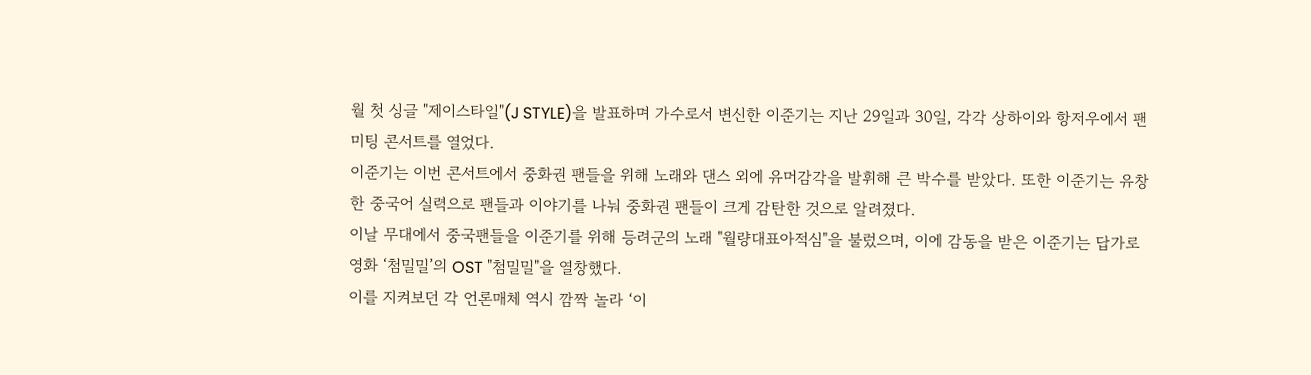월 첫 싱글 "제이스타일"(J STYLE)을 발표하며 가수로서 변신한 이준기는 지난 29일과 30일, 각각 상하이와 항저우에서 팬미팅 콘서트를 열었다.
이준기는 이번 콘서트에서 중화권 팬들을 위해 노래와 댄스 외에 유머감각을 발휘해 큰 박수를 받았다. 또한 이준기는 유창한 중국어 실력으로 팬들과 이야기를 나눠 중화권 팬들이 크게 감탄한 것으로 알려졌다.
이날 무대에서 중국팬들을 이준기를 위해 등려군의 노래 "월량대표아적심"을 불렀으며, 이에 감동을 받은 이준기는 답가로 영화 ‘첨밀밀’의 OST "첨밀밀"을 열창했다.
이를 지켜보던 각 언론매체 역시 깜짝 놀라 ‘이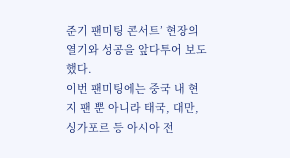준기 팬미팅 콘서트’ 현장의 열기와 성공을 앞다투어 보도했다.
이번 팬미팅에는 중국 내 현지 팬 뿐 아니라 태국, 대만, 싱가포르 등 아시아 전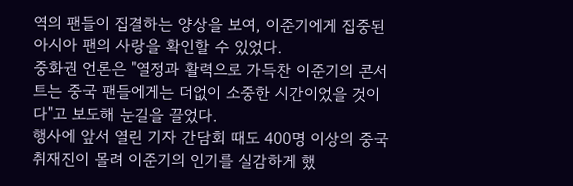역의 팬들이 집결하는 양상을 보여, 이준기에게 집중된 아시아 팬의 사랑을 확인할 수 있었다.
중화권 언론은 "열정과 활력으로 가득찬 이준기의 콘서트는 중국 팬들에게는 더없이 소중한 시간이었을 것이다"고 보도해 눈길을 끌었다.
행사에 앞서 열린 기자 간담회 때도 400명 이상의 중국 취재진이 몰려 이준기의 인기를 실감하게 했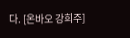다. [온바오 강희주]